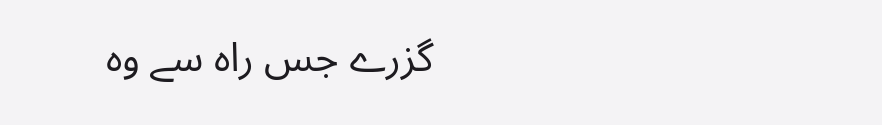گزرے جس راہ سے وہ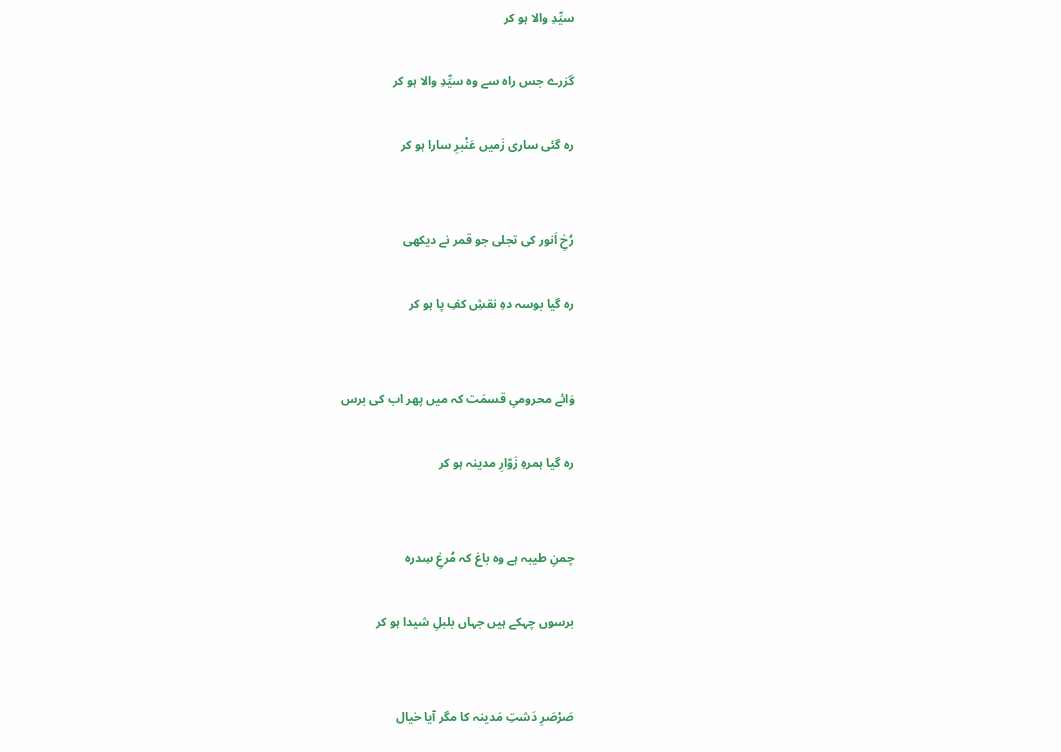سیِّدِ والا ہو کر

گزرے جس راہ سے وہ سیِّدِ والا ہو کر

رہ گئی ساری زَمیں عَنْبرِ سارا ہو کر


رُخِ اَنور کی تجلی جو قمر نے دیکھی

رہ گیا بوسہ دہِ نقشِ کفِ پا ہو کر


وَائے محرومیِ قسمَت کہ میں پھر اب کی برس

رہ گیا ہمرہِ زَوّارِ مدینہ ہو کر


چمنِ طیبہ ہے وہ باغ کہ مُرغِ سِدرہ

برسوں چہکے ہیں جہاں بلبلِ شیدا ہو کر


صَرْصَرِ دَشتِ مَدینہ کا مگر آیا خیال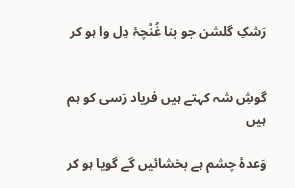رَشکِ گلشن جو بنا غُنْچۂ دِل وا ہو کر


گوشِ شہ کہتے ہیں فریاد رَسی کو ہم ہیں

وَعدۂ چشم ہے بخشائیں گے گویا ہو کر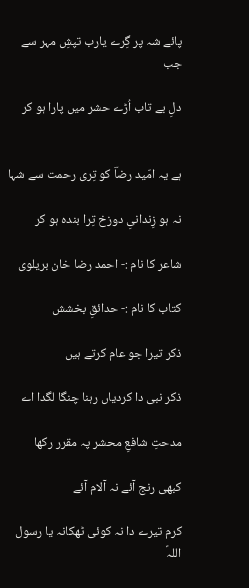پائے شہ پر گِرے یارب تپشِ مہر سے جب

دلِ بے تاب اُڑے حشر میں پارا ہو کر


ہے یہ امّید رضاؔ کو تِری رحمت سے شہا

نہ ہو زِندانیِ دوزخ تِرا بندہ ہو کر

شاعر کا نام :- احمد رضا خان بریلوی

کتاب کا نام :- حدائقِ بخشش

ذکر تیرا جو عام کرتے ہیں

ذکر نبی دا کردیاں رہنا چنگا لگدا اے

مدحتِ شافعِ محشر پہ مقرر رکھا

کبھی رنج آئے نہ آلام آئے

کرم تیرے دا نہ کوئی ٹھکانہ یا رسول اللہؐ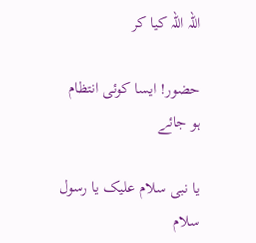اللہ اللہ کیا کر

حضور! ایسا کوئی انتظام ہو جائے

یا نبی سلام علیک یا رسول سلام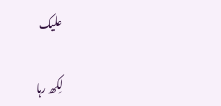علیک

لِکھ رہا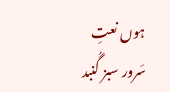ہوں نعتِ سَرور سبز گُنبد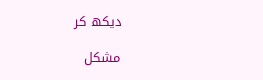دیکھ کر

مشکل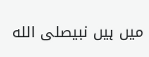میں ہیں نبیصلى الله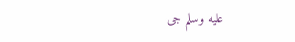عليه وسلم جی